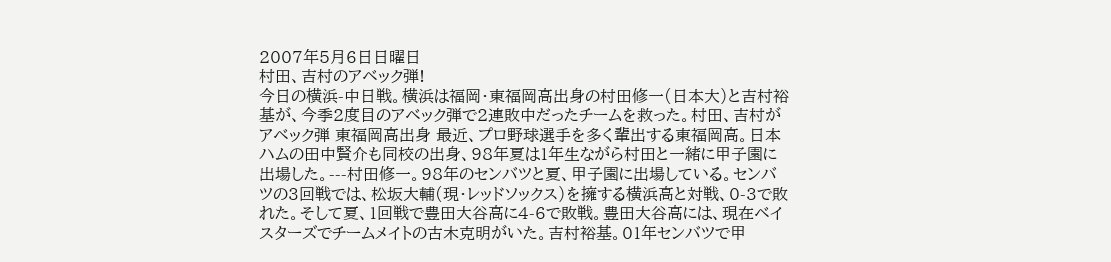2007年5月6日日曜日
村田、吉村のアベック弾!
今日の横浜-中日戦。横浜は福岡・東福岡高出身の村田修一(日本大)と吉村裕基が、今季2度目のアベック弾で2連敗中だったチームを救った。村田、吉村がアベック弾 東福岡高出身 最近、プロ野球選手を多く輩出する東福岡高。日本ハムの田中賢介も同校の出身、98年夏は1年生ながら村田と一緒に甲子園に出場した。---村田修一。98年のセンバツと夏、甲子園に出場している。センバツの3回戦では、松坂大輔(現・レッドソックス)を擁する横浜高と対戦、0-3で敗れた。そして夏、1回戦で豊田大谷高に4-6で敗戦。豊田大谷高には、現在ベイスターズでチームメイトの古木克明がいた。吉村裕基。01年センバツで甲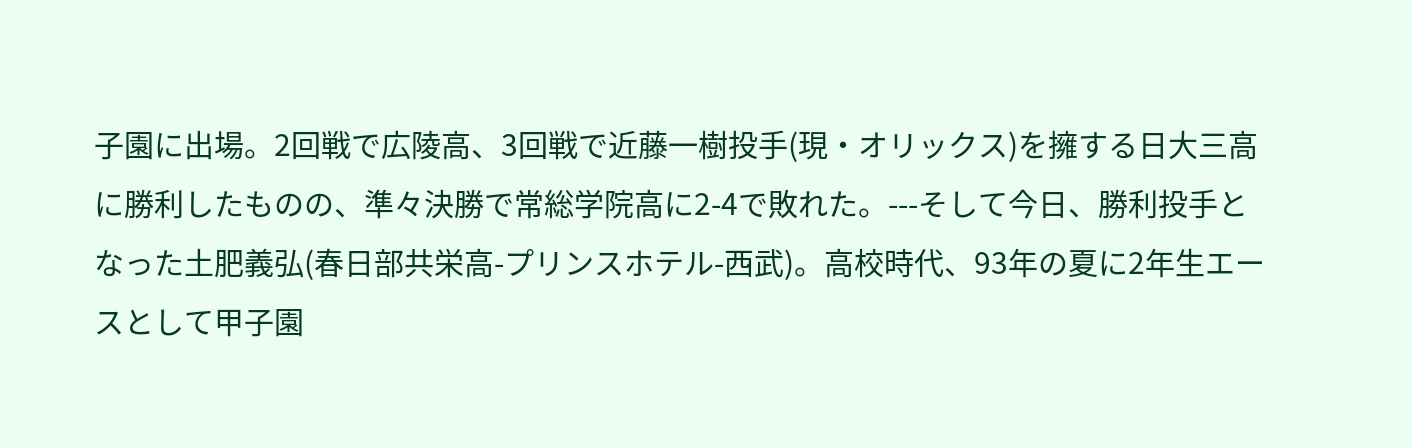子園に出場。2回戦で広陵高、3回戦で近藤一樹投手(現・オリックス)を擁する日大三高に勝利したものの、準々決勝で常総学院高に2-4で敗れた。---そして今日、勝利投手となった土肥義弘(春日部共栄高-プリンスホテル-西武)。高校時代、93年の夏に2年生エースとして甲子園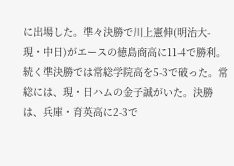に出場した。準々決勝で川上憲伸(明治大-現・中日)がエースの徳島商高に11-4で勝利。続く準決勝では常総学院高を5-3で破った。常総には、現・日ハムの金子誠がいた。決勝は、兵庫・育英高に2-3で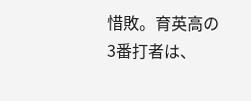惜敗。育英高の3番打者は、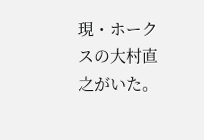現・ホークスの大村直之がいた。